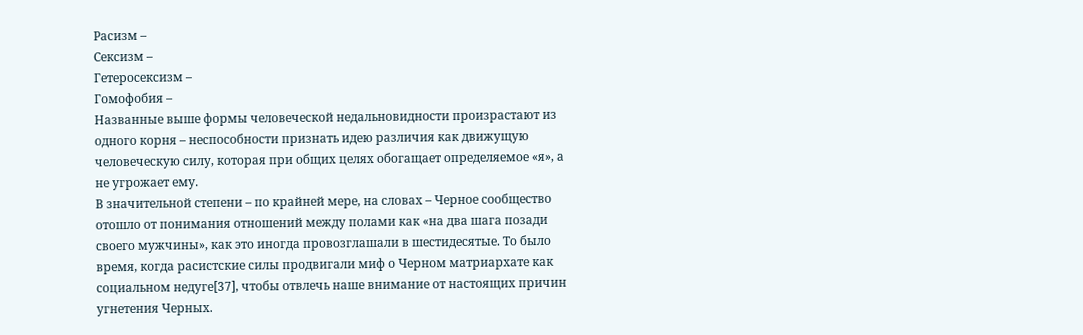Расизм –
Сексизм –
Гетеросексизм –
Гомофобия –
Названные выше формы человеческой недальновидности произрастают из одного корня – неспособности признать идею различия как движущую человеческую силу, которая при общих целях обогащает определяемое «я», а не угрожает ему.
В значительной степени – по крайней мере, на словах – Черное сообщество отошло от понимания отношений между полами как «на два шага позади своего мужчины», как это иногда провозглашали в шестидесятые. То было время, когда расистские силы продвигали миф о Черном матриархате как социальном недуге[37], чтобы отвлечь наше внимание от настоящих причин угнетения Черных.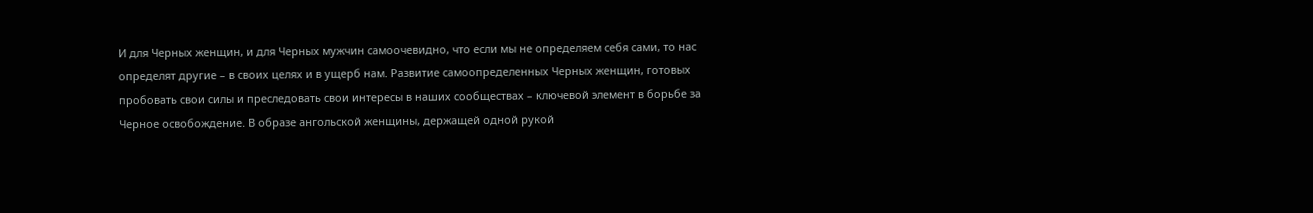И для Черных женщин, и для Черных мужчин самоочевидно, что если мы не определяем себя сами, то нас определят другие – в своих целях и в ущерб нам. Развитие самоопределенных Черных женщин, готовых пробовать свои силы и преследовать свои интересы в наших сообществах – ключевой элемент в борьбе за Черное освобождение. В образе ангольской женщины, держащей одной рукой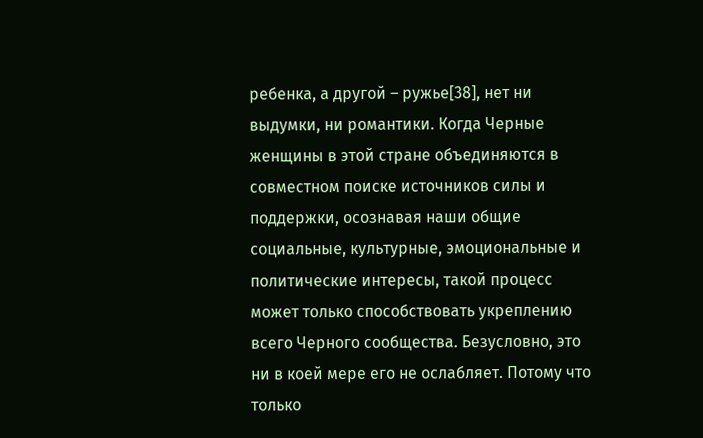ребенка, а другой – ружье[38], нет ни выдумки, ни романтики. Когда Черные женщины в этой стране объединяются в совместном поиске источников силы и поддержки, осознавая наши общие социальные, культурные, эмоциональные и политические интересы, такой процесс может только способствовать укреплению всего Черного сообщества. Безусловно, это ни в коей мере его не ослабляет. Потому что только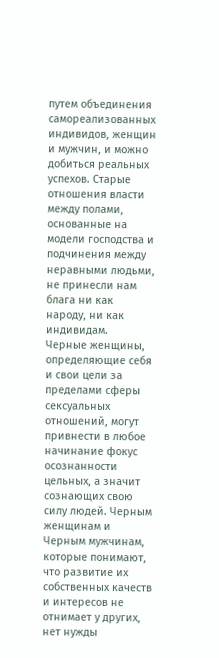путем объединения самореализованных индивидов, женщин и мужчин, и можно добиться реальных успехов. Старые отношения власти между полами, основанные на модели господства и подчинения между неравными людьми, не принесли нам блага ни как народу, ни как индивидам.
Черные женщины, определяющие себя и свои цели за пределами сферы сексуальных отношений, могут привнести в любое начинание фокус осознанности цельных, а значит сознающих свою силу людей. Черным женщинам и Черным мужчинам, которые понимают, что развитие их собственных качеств и интересов не отнимает у других, нет нужды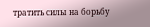тратить силы на борьбу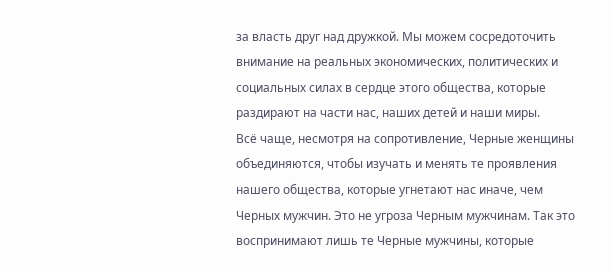за власть друг над дружкой. Мы можем сосредоточить внимание на реальных экономических, политических и социальных силах в сердце этого общества, которые раздирают на части нас, наших детей и наши миры.
Всё чаще, несмотря на сопротивление, Черные женщины объединяются, чтобы изучать и менять те проявления нашего общества, которые угнетают нас иначе, чем Черных мужчин. Это не угроза Черным мужчинам. Так это воспринимают лишь те Черные мужчины, которые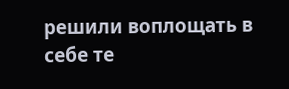решили воплощать в себе те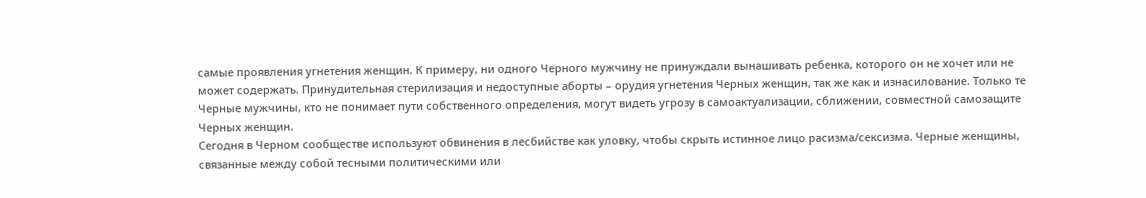самые проявления угнетения женщин. К примеру, ни одного Черного мужчину не принуждали вынашивать ребенка, которого он не хочет или не может содержать. Принудительная стерилизация и недоступные аборты – орудия угнетения Черных женщин, так же как и изнасилование. Только те Черные мужчины, кто не понимает пути собственного определения, могут видеть угрозу в самоактуализации, сближении, совместной самозащите Черных женщин.
Сегодня в Черном сообществе используют обвинения в лесбийстве как уловку, чтобы скрыть истинное лицо расизма/сексизма. Черные женщины, связанные между собой тесными политическими или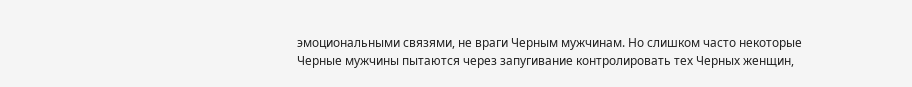эмоциональными связями, не враги Черным мужчинам. Но слишком часто некоторые Черные мужчины пытаются через запугивание контролировать тех Черных женщин,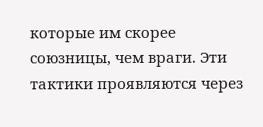которые им скорее союзницы, чем враги. Эти тактики проявляются через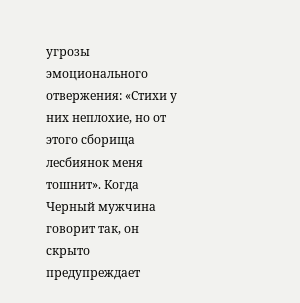угрозы эмоционального отвержения: «Стихи у них неплохие, но от этого сборища лесбиянок меня тошнит». Когда Черный мужчина говорит так, он скрыто предупреждает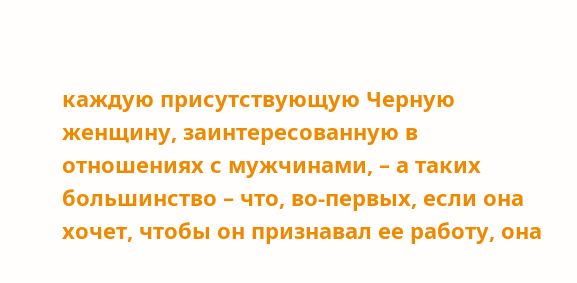каждую присутствующую Черную женщину, заинтересованную в отношениях с мужчинами, – а таких большинство – что, во-первых, если она хочет, чтобы он признавал ее работу, она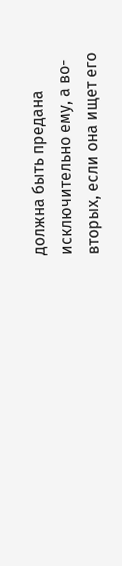должна быть предана исключительно ему, а во-вторых, если она ищет его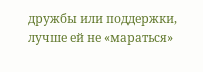дружбы или поддержки, лучше ей не «мараться»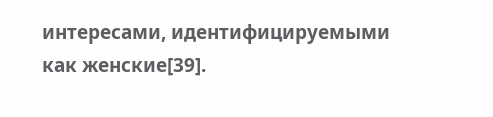интересами, идентифицируемыми как женские[39].